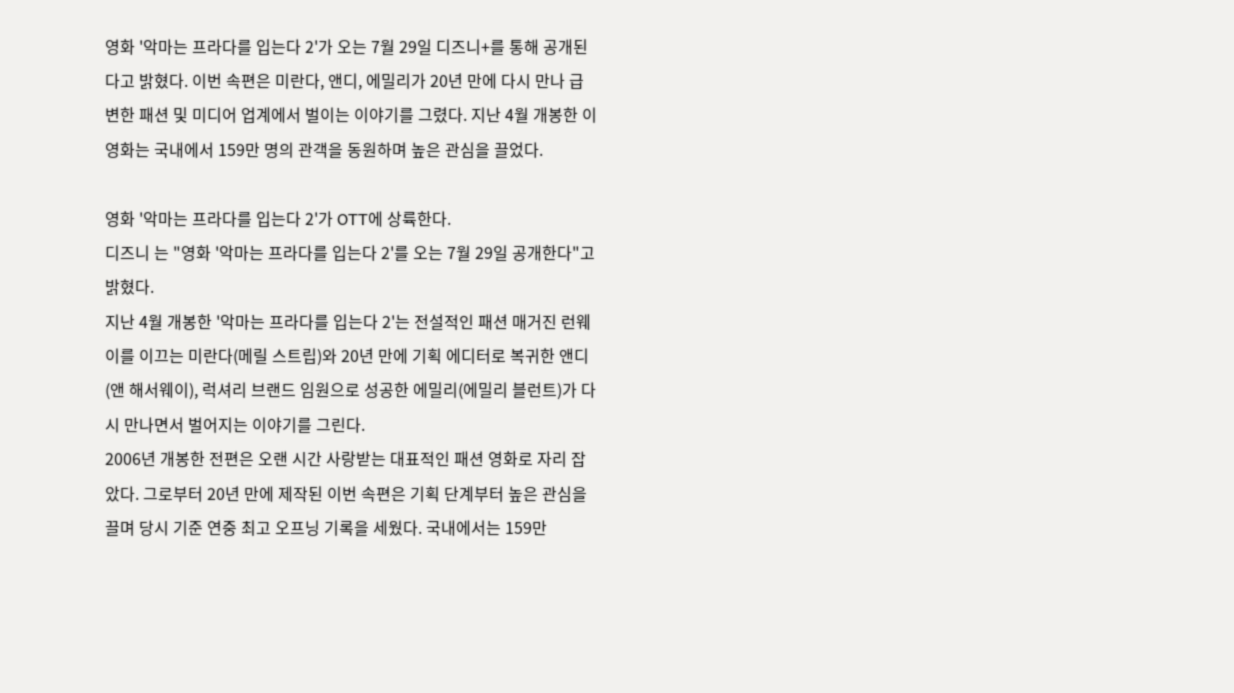영화 '악마는 프라다를 입는다 2'가 오는 7월 29일 디즈니+를 통해 공개된다고 밝혔다. 이번 속편은 미란다, 앤디, 에밀리가 20년 만에 다시 만나 급변한 패션 및 미디어 업계에서 벌이는 이야기를 그렸다. 지난 4월 개봉한 이 영화는 국내에서 159만 명의 관객을 동원하며 높은 관심을 끌었다.

영화 '악마는 프라다를 입는다 2'가 OTT에 상륙한다.
디즈니 는 "영화 '악마는 프라다를 입는다 2'를 오는 7월 29일 공개한다"고 밝혔다.
지난 4월 개봉한 '악마는 프라다를 입는다 2'는 전설적인 패션 매거진 런웨이를 이끄는 미란다(메릴 스트립)와 20년 만에 기획 에디터로 복귀한 앤디(앤 해서웨이), 럭셔리 브랜드 임원으로 성공한 에밀리(에밀리 블런트)가 다시 만나면서 벌어지는 이야기를 그린다.
2006년 개봉한 전편은 오랜 시간 사랑받는 대표적인 패션 영화로 자리 잡았다. 그로부터 20년 만에 제작된 이번 속편은 기획 단계부터 높은 관심을 끌며 당시 기준 연중 최고 오프닝 기록을 세웠다. 국내에서는 159만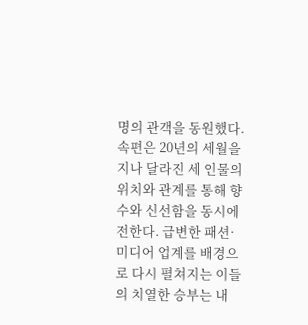명의 관객을 동원했다.
속편은 20년의 세월을 지나 달라진 세 인물의 위치와 관계를 통해 향수와 신선함을 동시에 전한다. 급변한 패션·미디어 업계를 배경으로 다시 펼쳐지는 이들의 치열한 승부는 내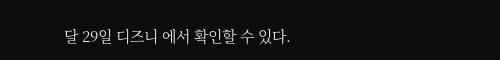달 29일 디즈니 에서 확인할 수 있다.